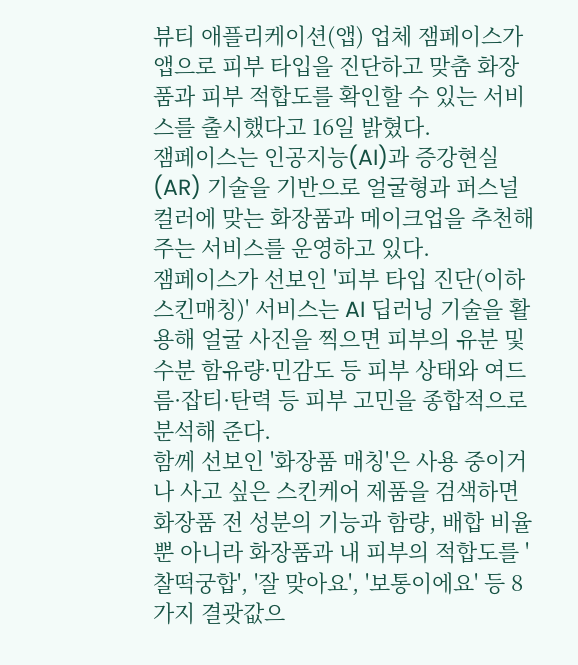뷰티 애플리케이션(앱) 업체 잼페이스가 앱으로 피부 타입을 진단하고 맞춤 화장품과 피부 적합도를 확인할 수 있는 서비스를 출시했다고 16일 밝혔다.
잼페이스는 인공지능(AI)과 증강현실(AR) 기술을 기반으로 얼굴형과 퍼스널컬러에 맞는 화장품과 메이크업을 추천해주는 서비스를 운영하고 있다.
잼페이스가 선보인 '피부 타입 진단(이하 스킨매칭)' 서비스는 AI 딥러닝 기술을 활용해 얼굴 사진을 찍으면 피부의 유분 및 수분 함유량·민감도 등 피부 상태와 여드름·잡티·탄력 등 피부 고민을 종합적으로 분석해 준다.
함께 선보인 '화장품 매칭'은 사용 중이거나 사고 싶은 스킨케어 제품을 검색하면 화장품 전 성분의 기능과 함량, 배합 비율뿐 아니라 화장품과 내 피부의 적합도를 '찰떡궁합', '잘 맞아요', '보통이에요' 등 8가지 결괏값으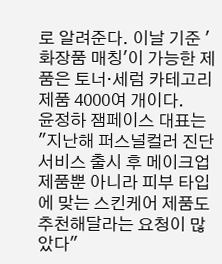로 알려준다. 이날 기준 '화장품 매칭'이 가능한 제품은 토너·세럼 카테고리 제품 4000여 개이다.
윤정하 잼페이스 대표는 "지난해 퍼스널컬러 진단 서비스 출시 후 메이크업 제품뿐 아니라 피부 타입에 맞는 스킨케어 제품도 추천해달라는 요청이 많았다"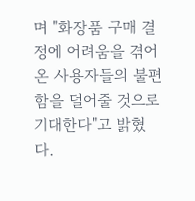며 "화장품 구매 결정에 어려움을 겪어온 사용자들의 불편함을 덜어줄 것으로 기대한다"고 밝혔다.